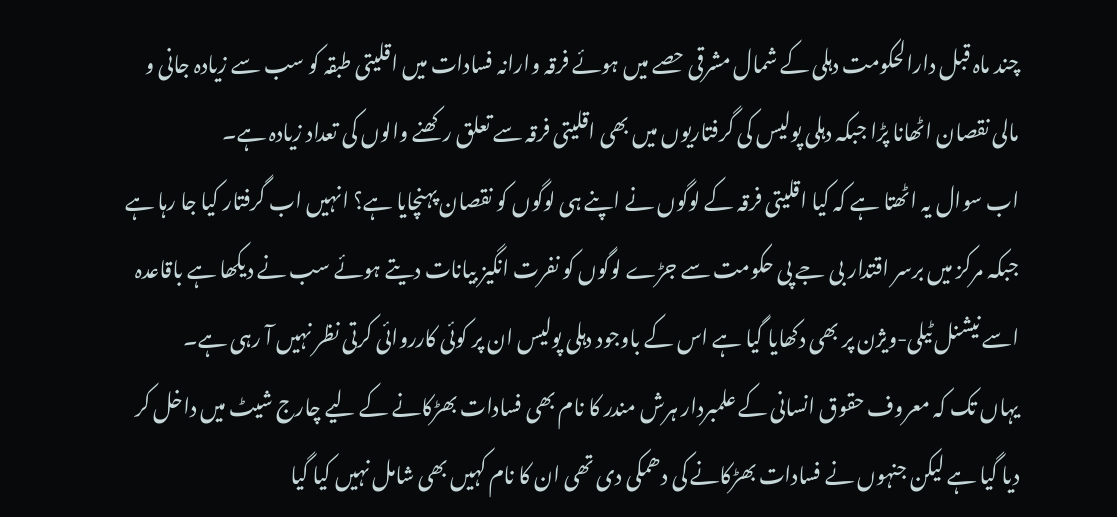چند ماہ قبل دارالحکومت دہلی کے شمال مشرقی حصے میں ہوئے فرقہ وارانہ فسادات میں اقلیتی طبقہ کو سب سے زیادہ جانی و مالی نقصان اٹھانا پڑا جبکہ دہلی پولیس کی گرفتاریوں میں بھی اقلیتی فرقہ سے تعلق رکھنے والوں کی تعداد زیادہ ہے۔
اب سوال یہ اٹھتا ہے کہ کیا اقلیتی فرقہ کے لوگوں نے اپنے ہی لوگوں کو نقصان پہنچایا ہے؟ انہیں اب گرفتار کیا جا رہا ہے جبکہ مرکز میں برسر اقتدار بی جے پی حکومت سے جڑے لوگوں کو نفرت انگیز بیانات دیتے ہوئے سب نے دیکھا ہے باقاعدہ اسے نیشنل ٹیلی-ویژن پر بھی دکھایا گیا ہے اس کے باوجود دہلی پولیس ان پر کوئی کارروائی کرتی نظر نہیں آ رہی ہے۔
یہاں تک کہ معروف حقوق انسانی کے علمبردار ہرش مندر کا نام بھی فسادات بھڑکانے کے لیے چارج شیٹ میں داخل کر دیا گیا ہے لیکن جنہوں نے فسادات بھڑکانے کی دھمکی دی تھی ان کا نام کہیں بھی شامل نہیں کیا گیا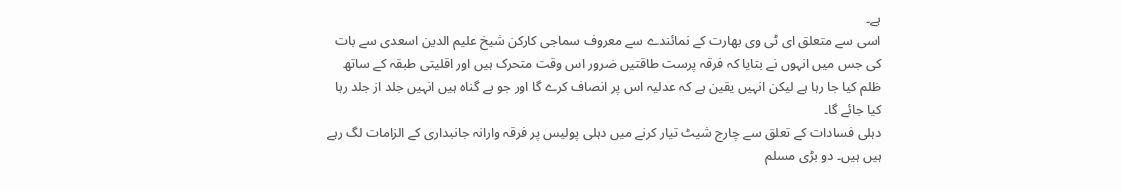ہے۔
اسی سے متعلق ای ٹی وی بھارت کے نمائندے سے معروف سماجی کارکن شیخ علیم الدین اسعدی سے بات کی جس میں انہوں نے بتایا کہ فرقہ پرست طاقتیں ضرور اس وقت متحرک ہیں اور اقلیتی طبقہ کے ساتھ ظلم کیا جا رہا ہے لیکن انہیں یقین ہے کہ عدلیہ اس پر انصاف کرے گا اور جو بے گناہ ہیں انہیں جلد از جلد رہا کیا جائے گا۔
دہلی فسادات کے تعلق سے چارج شیٹ تیار کرنے میں دہلی پولیس پر فرقہ وارانہ جانبداری کے الزامات لگ رہے ہیں ہیں۔ دو بڑی مسلم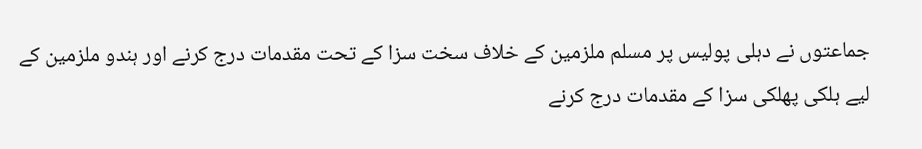جماعتوں نے دہلی پولیس پر مسلم ملزمین کے خلاف سخت سزا کے تحت مقدمات درج کرنے اور ہندو ملزمین کے لیے ہلکی پھلکی سزا کے مقدمات درج کرنے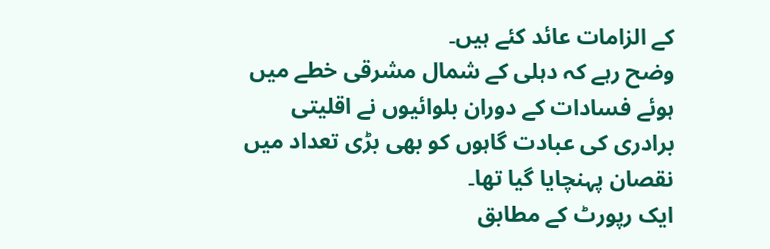کے الزامات عائد کئے ہیں۔
وضح رہے کہ دہلی کے شمال مشرقی خطے میں ہوئے فسادات کے دوران بلوائیوں نے اقلیتی برادری کی عبادت گاہوں کو بھی بڑی تعداد میں نقصان پہنچایا گیا تھا۔
ایک رپورٹ کے مطابق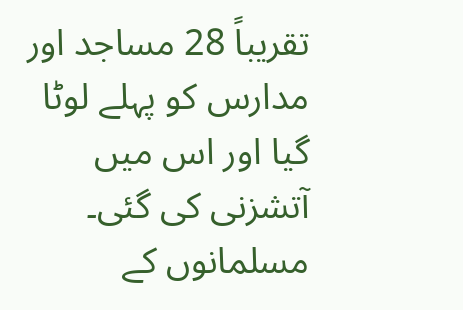تقریباً 28 مساجد اور مدارس کو پہلے لوٹا گیا اور اس میں آتشزنی کی گئی۔ مسلمانوں کے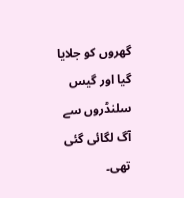گھروں کو جلایا گیا اور گیس سلنڈروں سے آگ لگائی گئی تھی۔